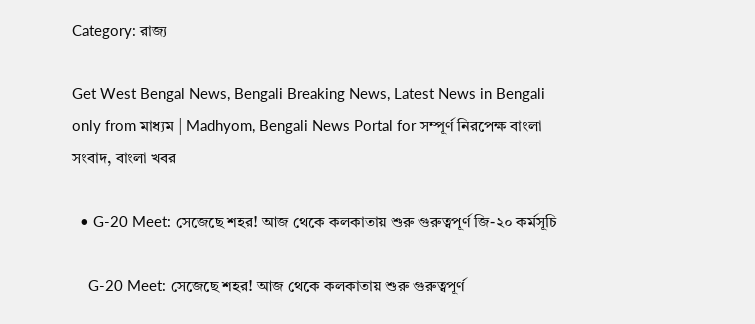Category: রাজ্য

Get West Bengal News, Bengali Breaking News, Latest News in Bengali only from মাধ্যম | Madhyom, Bengali News Portal for সম্পূর্ণ নিরপেক্ষ বাংলা সংবাদ, বাংলা খবর

  • G-20 Meet: সেজেছে শহর! আজ থেকে কলকাতায় শুরু গুরুত্বপূর্ণ জি-২০ কর্মসূচি

    G-20 Meet: সেজেছে শহর! আজ থেকে কলকাতায় শুরু গুরুত্বপূর্ণ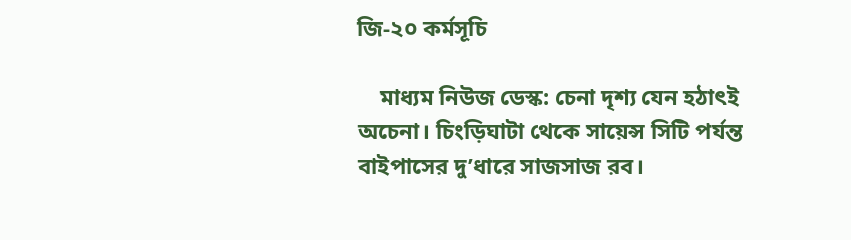জি-২০ কর্মসূচি

    মাধ্যম নিউজ ডেস্ক: চেনা দৃশ্য যেন হঠাৎই অচেনা। চিংড়িঘাটা থেকে সায়েন্স সিটি পর্যন্ত বাইপাসের দু’ধারে সাজসাজ রব।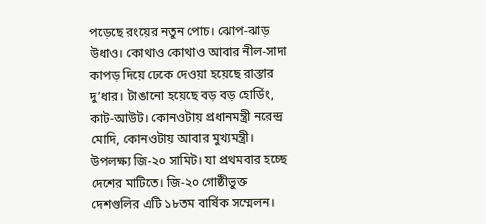পড়েছে রংয়ের নতুন পোচ। ঝোপ-ঝাড় উধাও। কোথাও কোথাও আবার নীল-সাদা কাপড় দিয়ে ঢেকে দেওয়া হয়েছে রাস্তার দু’ধার। টাঙানো হয়েছে বড় বড় হোর্ডিং, কাট-আউট। কোনওটায় প্রধানমন্ত্রী নরেন্দ্র মোদি, কোনওটায় আবার মুখ্যমন্ত্রী। উপলক্ষ্য জি-২০ সামিট। যা প্রথমবার হচ্ছে দেশের মাটিতে। জি-২০ গোষ্ঠীভুক্ত দেশগুলির এটি ১৮তম বার্ষিক সম্মেলন।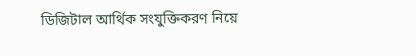ডিজিটাল আর্থিক সংযুক্তিকরণ নিয়ে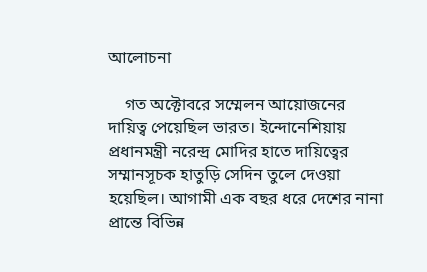আলোচনা

    গত অক্টোবরে সম্মেলন আয়োজনের দায়িত্ব পেয়েছিল ভারত। ইন্দোনেশিয়ায় প্রধানমন্ত্রী নরেন্দ্র মোদির হাতে দায়িত্বের সম্মানসূচক হাতুড়ি সেদিন তুলে দেওয়া হয়েছিল। আগামী এক বছর ধরে দেশের নানা প্রান্তে বিভিন্ন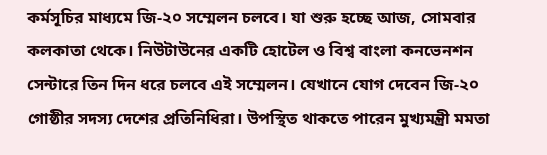কর্মসূচির মাধ্যমে জি-২০ সম্মেলন চলবে। যা শুরু হচ্ছে আজ, সোমবার কলকাতা থেকে। নিউটাউনের একটি হোটেল ও বিশ্ব বাংলা কনভেনশন সেন্টারে তিন দিন ধরে চলবে এই সম্মেলন। যেখানে যোগ দেবেন জি-২০ গোষ্ঠীর সদস্য দেশের প্রতিনিধিরা। উপস্থিত থাকতে পারেন মুখ্যমন্ত্রী মমতা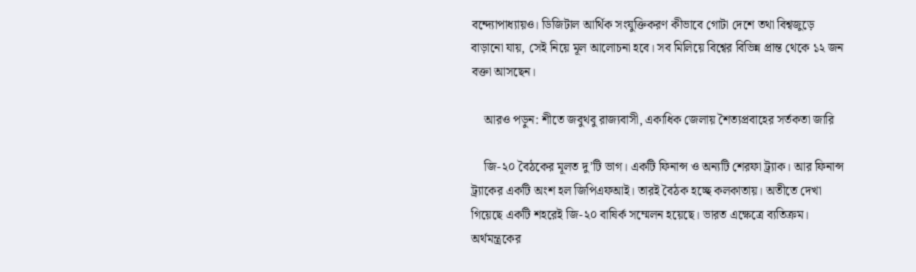বন্দ্যোপাধ্যায়ও। ডিজিটাল আর্থিক সংযুক্তিকরণ কীভাবে গোটা দেশে তথা বিশ্বজুড়ে বাড়ানো যায়, সেই নিয়ে মূল আলোচনা হবে। সব মিলিয়ে বিশ্বের বিভিন্ন প্রান্ত থেকে ১২ জন বক্তা আসছেন।

    আরও পড়ুন: শীতে জবুথবু রাজ্যবাসী, একাধিক জেলায় শৈত্যপ্রবাহের সর্তকতা জারি

    জি-২০ বৈঠকের মূলত দু’টি ভাগ। একটি ফিনান্স ও অন্যটি শেরফা ট্র্যাক। আর ফিনান্স ট্র্যাকের একটি অংশ হল জিপিএফআই। তারই বৈঠক হচ্ছে কলকাতায়। অতীতে দেখা গিয়েছে একটি শহরেই জি-২০ বাষির্ক সম্মেলন হয়েছে। ভারত এক্ষেত্রে ব্যতিক্রম। অর্থমন্ত্রকের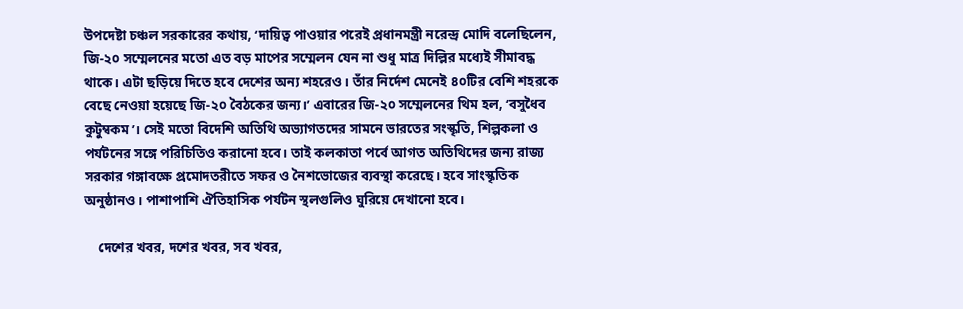উপদেষ্টা চঞ্চল সরকারের কথায়, ‘দায়িত্ব পাওয়ার পরেই প্রধানমন্ত্রী নরেন্দ্র মোদি বলেছিলেন, জি-২০ সম্মেলনের মতো এত বড় মাপের সম্মেলন যেন না শুধু মাত্র দিল্লির মধ্যেই সীমাবদ্ধ থাকে। এটা ছড়িয়ে দিতে হবে দেশের অন্য শহরেও। তাঁর নির্দেশ মেনেই ৪০টির বেশি শহরকে বেছে নেওয়া হয়েছে জি-২০ বৈঠকের জন্য।’ এবারের জি-২০ সম্মেলনের থিম হল, ‘বসুধৈব কুটুম্বকম’। সেই মতো বিদেশি অতিথি অভ্যাগতদের সামনে ভারতের সংস্কৃতি, শিল্পকলা ও পর্যটনের সঙ্গে পরিচিতিও করানো হবে। তাই কলকাতা পর্বে আগত অতিথিদের জন্য রাজ্য সরকার গঙ্গাবক্ষে প্রমোদতরীতে সফর ও নৈশভোজের ব্যবস্থা করেছে। হবে সাংস্কৃতিক অনুষ্ঠানও। পাশাপাশি ঐতিহাসিক পর্যটন স্থলগুলিও ঘুরিয়ে দেখানো হবে।

    দেশের খবর, দশের খবর, সব খবর,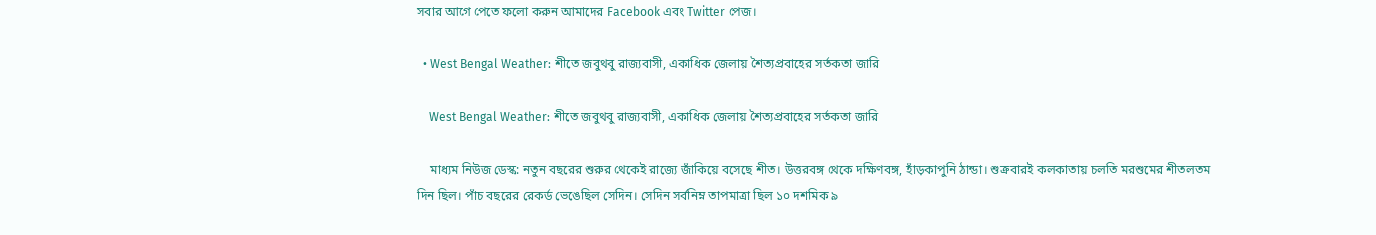সবার আগে পেতে ফলো করুন আমাদের Facebook এবং Twitter পেজ।

  • West Bengal Weather: শীতে জবুথবু রাজ্যবাসী, একাধিক জেলায় শৈত্যপ্রবাহের সর্তকতা জারি

    West Bengal Weather: শীতে জবুথবু রাজ্যবাসী, একাধিক জেলায় শৈত্যপ্রবাহের সর্তকতা জারি

    মাধ্যম নিউজ ডেস্ক: নতুন বছরের শুরুর থেকেই রাজ্যে জাঁকিয়ে বসেছে শীত। উত্তরবঙ্গ থেকে দক্ষিণবঙ্গ, হাঁড়কাপুনি ঠান্ডা। শুক্রবারই কলকাতায় চলতি মরশুমের শীতলতম দিন ছিল। পাঁচ বছরের রেকর্ড ভেঙেছিল সেদিন। সেদিন সর্বনিম্ন তাপমাত্রা ছিল ১০ দশমিক ৯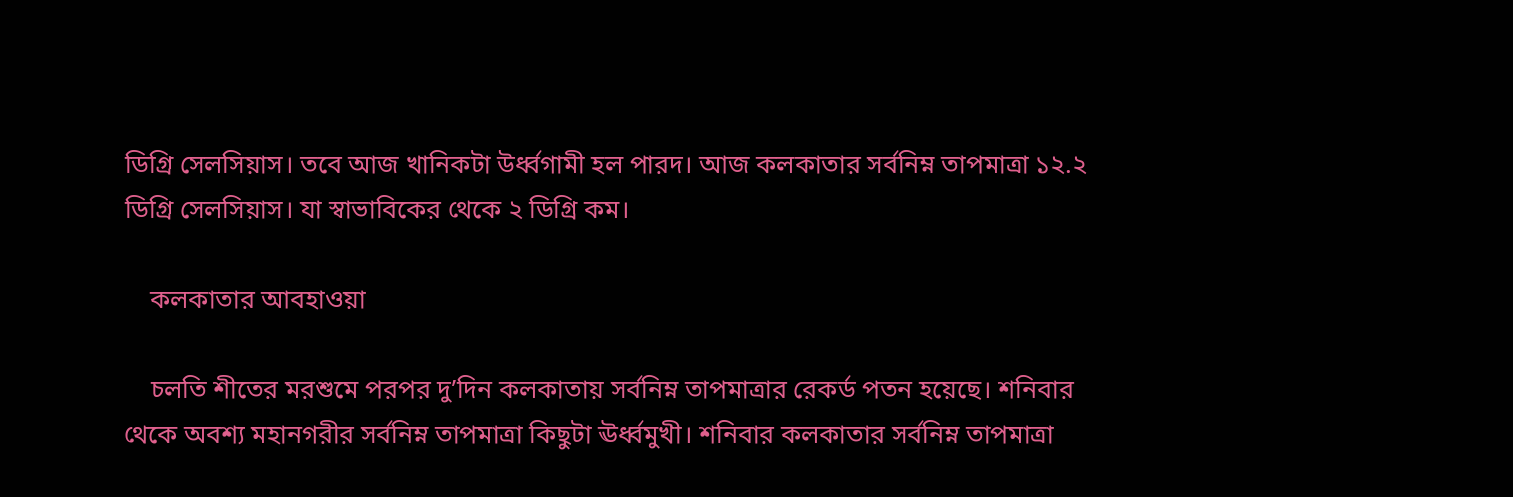ডিগ্রি সেলসিয়াস। তবে আজ খানিকটা উর্ধ্বগামী হল পারদ। আজ কলকাতার সর্বনিম্ন তাপমাত্রা ১২.২ ডিগ্রি সেলসিয়াস। যা স্বাভাবিকের থেকে ২ ডিগ্রি কম।

    কলকাতার আবহাওয়া

    চলতি শীতের মরশুমে পরপর দু’দিন কলকাতায় সর্বনিম্ন তাপমাত্রার রেকর্ড পতন হয়েছে। শনিবার থেকে অবশ্য মহানগরীর সর্বনিম্ন তাপমাত্রা কিছুটা ঊর্ধ্বমুখী। শনিবার কলকাতার সর্বনিম্ন তাপমাত্রা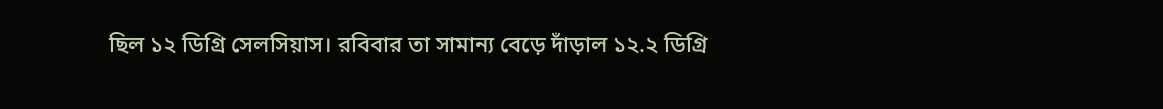ছিল ১২ ডিগ্রি সেলসিয়াস। রবিবার তা সামান্য বেড়ে দাঁড়াল ১২.২ ডিগ্রি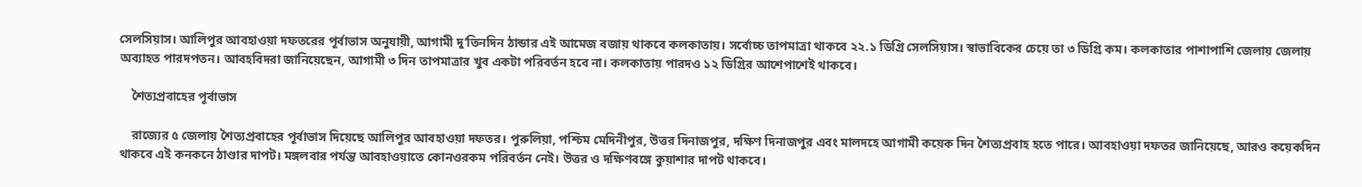সেলসিয়াস। আলিপুর আবহাওয়া দফতরের পূর্বাভাস অনুযায়ী, আগামী দু’তিনদিন ঠান্ডার এই আমেজ বজায় থাকবে কলকাতায়। সর্বোচ্চ তাপমাত্রা থাকবে ২২.১ ডিগ্রি সেলসিয়াস। স্বাভাবিকের চেয়ে তা ৩ ডিগ্রি কম। কলকাতার পাশাপাশি জেলায় জেলায় অব্যাহত পারদপতন। আবহবিদরা জানিয়েছেন, আগামী ৩ দিন তাপমাত্রার খুব একটা পরিবর্তন হবে না। কলকাতায় পারদও ১২ ডিগ্রির আশেপাশেই থাকবে।

    শৈত্যপ্রবাহের পূর্বাভাস

    রাজ্যের ৫ জেলায় শৈত্যপ্রবাহের পূর্বাভাস দিয়েছে আলিপুর আবহাওয়া দফতর। পুরুলিয়া, পশ্চিম মেদিনীপুর, উত্তর দিনাজপুর, দক্ষিণ দিনাজপুর এবং মালদহে আগামী কয়েক দিন শৈত্যপ্রবাহ হতে পারে। আবহাওয়া দফতর জানিয়েছে, আরও কয়েকদিন থাকবে এই কনকনে ঠাণ্ডার দাপট। মঙ্গলবার পর্যন্ত আবহাওয়াতে কোনওরকম পরিবর্তন নেই। উত্তর ও দক্ষিণবঙ্গে কুয়াশার দাপট থাকবে।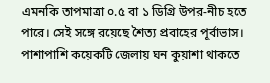এমনকি তাপমাত্রা ০.৫ বা ১ ডিগ্রি উপর-নীচ হতে পারে। সেই সঙ্গে রয়েছে শৈত্য প্রবাহের পূর্বাভাস। পাশাপাশি কয়েকটি জেলায় ঘন কুয়াশা থাকতে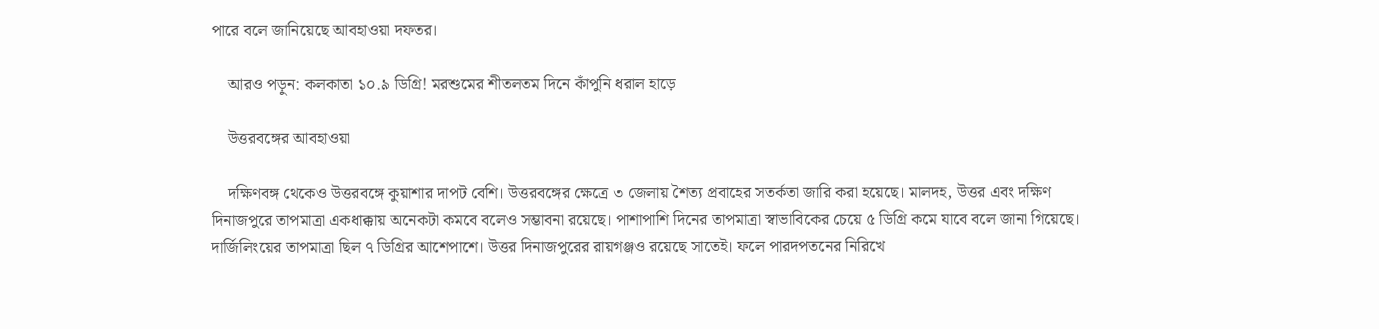পারে বলে জানিয়েছে আবহাওয়া দফতর।

    আরও পড়ুন: কলকাতা ১০.৯ ডিগ্রি! মরশুমের শীতলতম দিনে কাঁপুনি ধরাল হাড়ে

    উত্তরবঙ্গের আবহাওয়া

    দক্ষিণবঙ্গ থেকেও উত্তরবঙ্গে কুয়াশার দাপট বেশি। উত্তরবঙ্গের ক্ষেত্রে ৩ জেলায় শৈত্য প্রবাহের সতর্কতা জারি করা হয়েছে। মালদহ, উত্তর এবং দক্ষিণ দিনাজপুরে তাপমাত্রা একধাক্কায় অনেকটা কমবে বলেও সম্ভাবনা রয়েছে। পাশাপাশি দিনের তাপমাত্রা স্বাভাবিকের চেয়ে ৫ ডিগ্রি কমে যাবে বলে জানা গিয়েছে। দার্জিলিংয়ের তাপমাত্রা ছিল ৭ ডিগ্রির আশেপাশে। উত্তর দিনাজপুরের রায়গঞ্জও রয়েছে সাতেই। ফলে পারদপতনের নিরিখে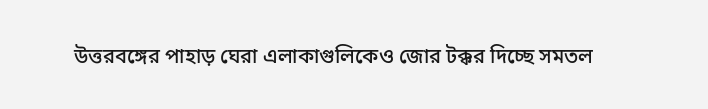উত্তরবঙ্গের পাহাড় ঘেরা এলাকাগুলিকেও জোর টক্কর দিচ্ছে সমতল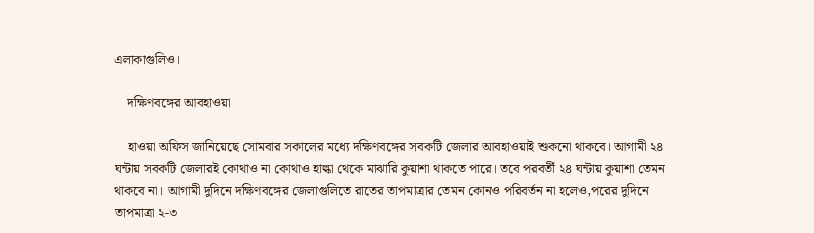এলাকাগুলিও।

    দক্ষিণবঙ্গের আবহাওয়া

    হাওয়া অফিস জানিয়েছে সোমবার সকালের মধ্যে দক্ষিণবঙ্গের সবকটি জেলার আবহাওয়াই শুকনো থাকবে। আগামী ২৪ ঘন্টায় সবকটি জেলারই কোথাও না কোথাও হাল্কা থেকে মাঝারি কুয়াশা থাকতে পারে। তবে পরবর্তী ২৪ ঘন্টায় কুয়াশা তেমন থাকবে না। আগামী দুদিনে দক্ষিণবঙ্গের জেলাগুলিতে রাতের তাপমাত্রার তেমন কোনও পরিবর্তন না হলেও,পরের দুদিনে তাপমাত্রা ২-৩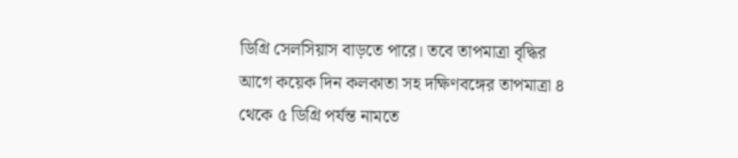ডিগ্রি সেলসিয়াস বাড়তে পারে। তবে তাপমাত্রা বৃদ্ধির আগে কয়েক দিন কলকাতা সহ দক্ষিণবঙ্গের তাপমাত্রা ৪ থেকে ৫ ডিগ্রি পর্যন্ত নামতে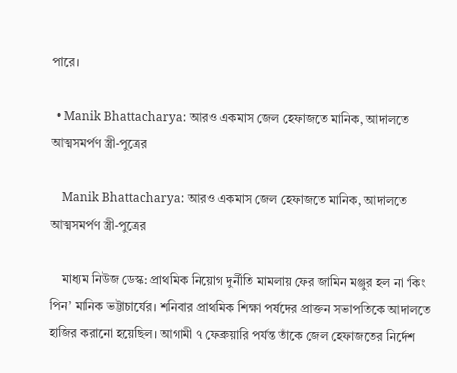পারে।

  • Manik Bhattacharya: আরও একমাস জেল হেফাজতে মানিক, আদালতে আত্মসমর্পণ স্ত্রী-পুত্রের

    Manik Bhattacharya: আরও একমাস জেল হেফাজতে মানিক, আদালতে আত্মসমর্পণ স্ত্রী-পুত্রের

    মাধ্যম নিউজ ডেস্ক: প্রাথমিক নিয়োগ দুর্নীতি মামলায় ফের জামিন মঞ্জুর হল না ‘কিং পিন’ মানিক ভট্টাচার্যের। শনিবার প্রাথমিক শিক্ষা পর্ষদের প্রাক্তন সভাপতিকে আদালতে হাজির করানো হয়েছিল। আগামী ৭ ফেব্রুয়ারি পর্যন্ত তাঁকে জেল হেফাজতের নির্দেশ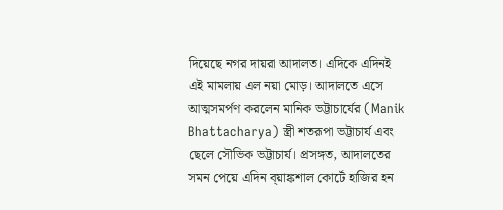দিয়েছে নগর দায়রা আদালত। এদিকে এদিনই এই মামলায় এল নয়া মোড়। আদালতে এসে আত্মসমর্পণ করলেন মানিক ভট্টাচার্যের (Manik Bhattacharya) স্ত্রী শতরূপা ভট্টাচার্য এবং ছেলে সৌভিক ভট্টাচার্য। প্রসঙ্গত, আদালতের সমন পেয়ে এদিন ব্য়াঙ্কশাল কোর্টে হাজির হন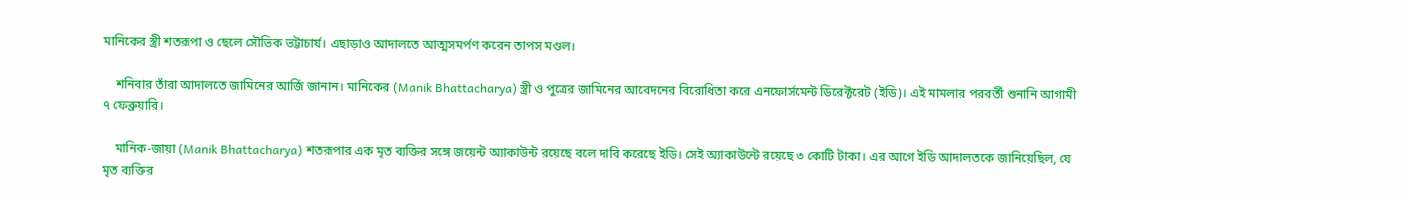মানিকের স্ত্রী শতরূপা ও ছেলে সৌভিক ভট্টাচার্য। এছাড়াও আদালতে আত্মসমর্পণ করেন তাপস মণ্ডল।

    শনিবার তাঁরা আদালতে জামিনের আর্জি জানান। মানিকের (Manik Bhattacharya) স্ত্রী ও পুত্রের জামিনের আবেদনের বিরোধিতা করে এনফোর্সমেন্ট ডিরেক্টরেট (ইডি)। এই মামলার পরবর্তী শুনানি আগামী ৭ ফেব্রুয়ারি।

    মানিক-জায়া (Manik Bhattacharya) শতরূপার এক মৃত ব্যক্তির সঙ্গে জয়েন্ট অ্যাকাউন্ট রয়েছে বলে দাবি করেছে ইডি। সেই অ্যাকাউন্টে রয়েছে ৩ কোটি টাকা। এর আগে ইডি আদালতকে জানিয়েছিল, যে  মৃত ব্যক্তির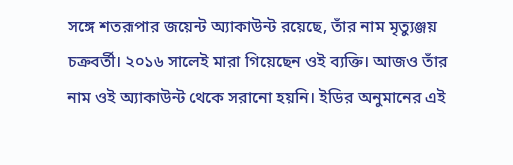সঙ্গে শতরূপার জয়েন্ট অ্যাকাউন্ট রয়েছে, তাঁর নাম মৃত্যুঞ্জয় চক্রবর্তী। ২০১৬ সালেই মারা গিয়েছেন ওই ব্যক্তি। আজও তাঁর নাম ওই অ্যাকাউন্ট থেকে সরানো হয়নি। ইডির অনুমানের এই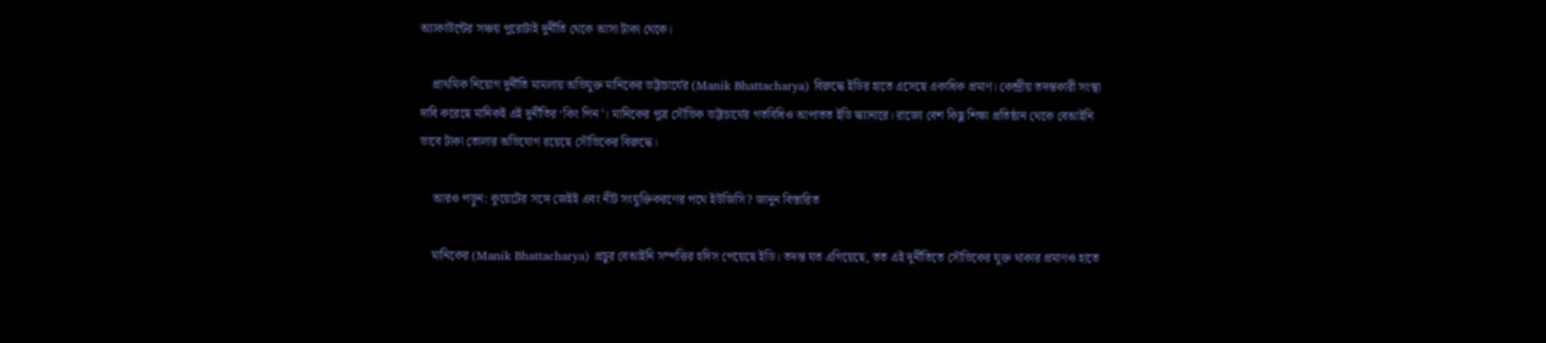অ্যাকাউন্টের সঞ্চয় পুরোটাই দুর্নীতি থেকে আসা টাকা থেকে।

    প্রাথমিক নিয়োগ দুর্নীতি মামলায় অভিযুক্ত মানিকের ভট্টাচার্যের (Manik Bhattacharya) বিরুদ্ধে ইডির হাতে এসেছে একাধিক প্রমাণ। কেন্দ্রীয় তদন্তকারী সংস্থা দাবি করেছে মানিকই এই দুর্নীতির ‘কিং পিন’। মানিকের পুত্র সৌভিক ভট্টাচার্যের গতবিধিও আপাতত ইডি স্ক্যানারে। রাজ্যে বেশ কিছু শিক্ষা প্রতিষ্ঠান থেকে বেআইনি ভাবে টাকা তোলার অভিযোগ রয়েছে সৌভিকের বিরুদ্ধে।

    আরও পড়ুন: কুয়েটের সঙ্গে জেইই এবং নীট সংযুক্তিকরণের পথে ইউজিসি? জানুন বিস্তারিত

    মানিকের (Manik Bhattacharya) প্রচুর বেআইনি সম্পত্তির হদিস পেয়েছে ইডি। তদন্ত যত এগিয়েছে, তত এই দুর্নীতিতে সৌভিকের যুক্ত থাকার প্রমাণও হাতে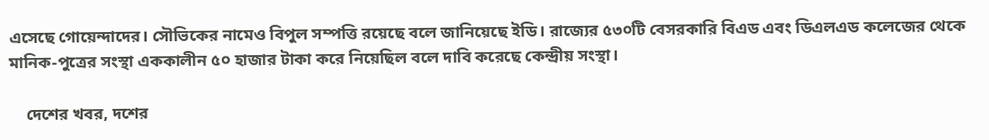এসেছে গোয়েন্দাদের। সৌভিকের নামেও বিপুল সম্পত্তি রয়েছে বলে জানিয়েছে ইডি। রাজ্যের ৫৩০টি বেসরকারি বিএড এবং ডিএলএড কলেজের থেকে মানিক-পুত্রের সংস্থা এককালীন ৫০ হাজার টাকা করে নিয়েছিল বলে দাবি করেছে কেন্দ্রীয় সংস্থা।

    দেশের খবর, দশের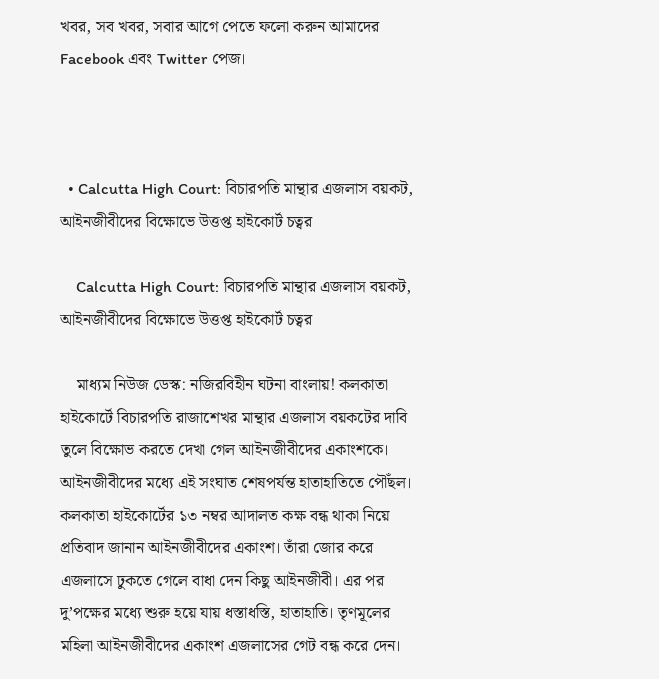খবর, সব খবর, সবার আগে পেতে ফলো করুন আমাদের Facebook এবং Twitter পেজ।



  • Calcutta High Court: বিচারপতি মান্থার এজলাস বয়কট, আইনজীবীদের বিক্ষোভে উত্তপ্ত হাইকোর্ট চত্বর

    Calcutta High Court: বিচারপতি মান্থার এজলাস বয়কট, আইনজীবীদের বিক্ষোভে উত্তপ্ত হাইকোর্ট চত্বর

    মাধ্যম নিউজ ডেস্ক: নজিরবিহীন ঘটনা বাংলায়! কলকাতা হাইকোর্টে বিচারপতি রাজাশেখর মান্থার এজলাস বয়কটের দাবি তুলে বিক্ষোভ করতে দেখা গেল আইনজীবীদের একাংশকে। আইনজীবীদের মধ্যে এই সংঘাত শেষপর্যন্ত হাতাহাতিতে পৌঁছল। কলকাতা হাইকোর্টের ১৩ নম্বর আদালত কক্ষ বন্ধ থাকা নিয়ে প্রতিবাদ জানান আইনজীবীদের একাংশ। তাঁরা জোর করে এজলাসে ঢুকতে গেলে বাধা দেন কিছু আইনজীবী। এর পর দু’পক্ষের মধ্যে শুরু হয়ে যায় ধস্তাধস্তি, হাতাহাতি। তৃণমূলের মহিলা আইনজীবীদের একাংশ এজলাসের গেট বন্ধ করে দেন।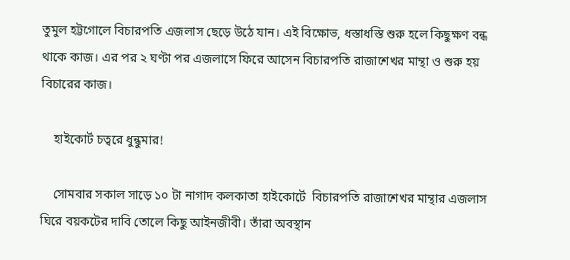তুমুল হট্টগোলে বিচারপতি এজলাস ছেড়ে উঠে যান। এই বিক্ষোভ, ধস্তাধস্তি শুরু হলে কিছুক্ষণ বন্ধ থাকে কাজ। এর পর ২ ঘণ্টা পর এজলাসে ফিরে আসেন বিচারপতি রাজাশেখর মান্থা ও শুরু হয় বিচারের কাজ।

    হাইকোর্ট চত্বরে ধুন্ধুমার!

    সোমবার সকাল সাড়ে ১০ টা নাগাদ কলকাতা হাইকোর্টে  বিচারপতি রাজাশেখর মান্থার এজলাস ঘিরে বয়কটের দাবি তোলে কিছু আইনজীবী। তাঁরা অবস্থান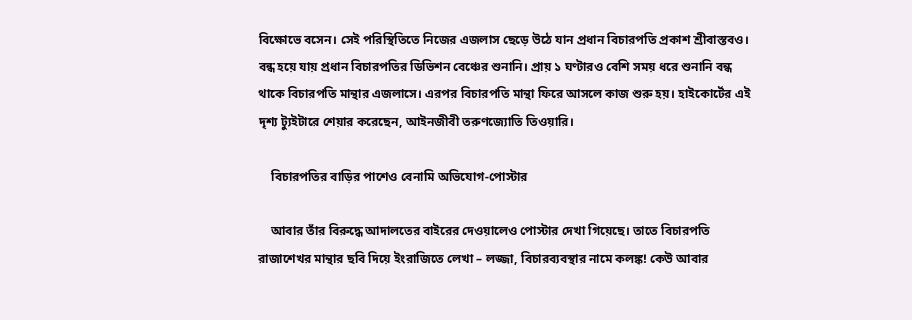বিক্ষোভে বসেন। সেই পরিস্থিতিতে নিজের এজলাস ছেড়ে উঠে যান প্রধান বিচারপতি প্রকাশ শ্রীবাস্তবও। বন্ধ হয়ে যায় প্রধান বিচারপতির ডিভিশন বেঞ্চের শুনানি। প্রায় ১ ঘণ্টারও বেশি সময় ধরে শুনানি বন্ধ থাকে বিচারপতি মান্থার এজলাসে। এরপর বিচারপতি মান্থা ফিরে আসলে কাজ শুরু হয়। হাইকোর্টের এই দৃশ্য ট্যুইটারে শেয়ার করেছেন, আইনজীবী তরুণজ্যোতি তিওয়ারি।

    বিচারপতির বাড়ির পাশেও বেনামি অভিযোগ-পোস্টার

    আবার তাঁর বিরুদ্ধে আদালতের বাইরের দেওয়ালেও পোস্টার দেখা গিয়েছে। তাতে বিচারপতি রাজাশেখর মান্থার ছবি দিয়ে ইংরাজিতে লেখা – লজ্জা, বিচারব্যবস্থার নামে কলঙ্ক! কেউ আবার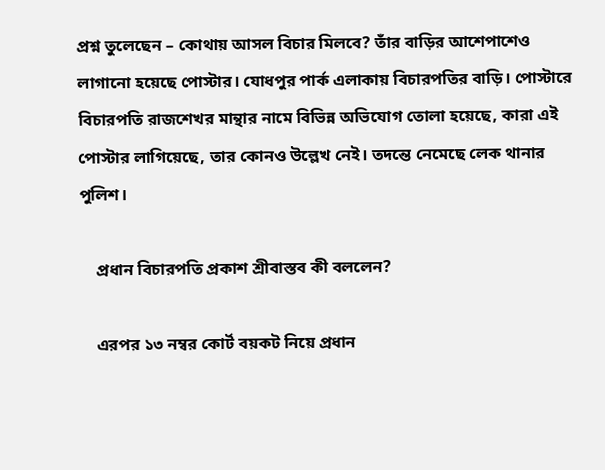প্রশ্ন তুলেছেন – কোথায় আসল বিচার মিলবে? তাঁর বাড়ির আশেপাশেও লাগানো হয়েছে পোস্টার। যোধপুর পার্ক এলাকায় বিচারপতির বাড়ি। পোস্টারে বিচারপতি রাজশেখর মান্থার নামে বিভিন্ন অভিযোগ তোলা হয়েছে, কারা এই পোস্টার লাগিয়েছে, তার কোনও উল্লেখ নেই। তদন্তে নেমেছে লেক থানার পুলিশ।

    প্রধান বিচারপতি প্রকাশ শ্রীবাস্তব কী বললেন?

    এরপর ১৩ নম্বর কোর্ট বয়কট নিয়ে প্রধান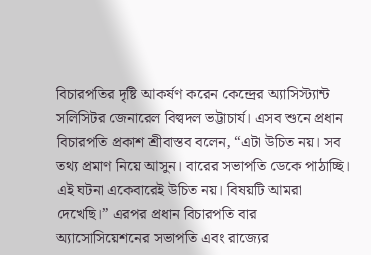বিচারপতির দৃষ্টি আকর্ষণ করেন কেন্দ্রের অ্যাসিস্ট্যান্ট সলিসিটর জেনারেল বিল্বদল ভট্টাচার্য। এসব শুনে প্রধান বিচারপতি প্রকাশ শ্রীবাস্তব বলেন, “এটা উচিত নয়। সব তথ্য প্রমাণ নিয়ে আসুন। বারের সভাপতি ডেকে পাঠাচ্ছি। এই ঘটনা একেবারেই উচিত নয়। বিষয়টি আমরা দেখেছি।” এরপর প্রধান বিচারপতি বার অ্যাসোসিয়েশনের সভাপতি এবং রাজ্যের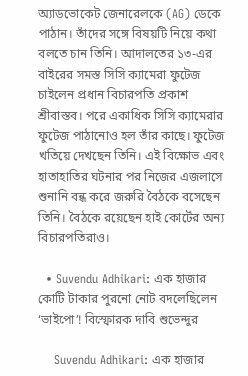অ্যাডভোকেট জেনারেলকে (AG) ডেকে পাঠান। তাঁদের সঙ্গে বিষয়টি নিয়ে কথা বলতে চান তিনি। আদালতের ১৩-এর বাইরের সমস্ত সিসি ক্যামেরা ফুটেজ চাইলেন প্রধান বিচারপতি প্রকাশ শ্রীবাস্তব। পরে একাধিক সিসি ক্যামেরার ফুটেজ পাঠানোও হল তাঁর কাছে। ফুটেজ খতিয়ে দেখছেন তিনি। এই বিক্ষোভ এবং হাতাহাতির ঘটনার পর নিজের এজলাসে শুনানি বন্ধ করে জরুরি বৈঠকে বসেছেন তিনি। বৈঠকে রয়েছেন হাই কোর্টের অন্য বিচারপতিরাও।

  • Suvendu Adhikari: এক হাজার কোটি টাকার পুরনো নোট বদলেছিলেন ‘ভাইপো’! বিস্ফোরক দাবি শুভেন্দুর

    Suvendu Adhikari: এক হাজার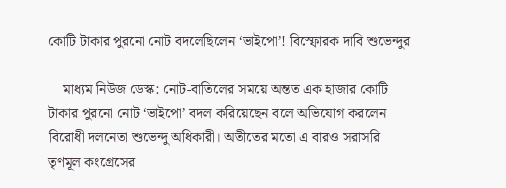কোটি টাকার পুরনো নোট বদলেছিলেন ‘ভাইপো’! বিস্ফোরক দাবি শুভেন্দুর

    মাধ্যম নিউজ ডেস্ক: নোট-বাতিলের সময়ে অন্তত এক হাজার কোটি টাকার পুরনো নোট ‘ভাইপো’ বদল করিয়েছেন বলে অভিযোগ করলেন বিরোধী দলনেতা শুভেন্দু অধিকারী। অতীতের মতো এ বারও সরাসরি তৃণমূল কংগ্রেসের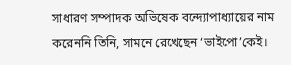সাধারণ সম্পাদক অভিষেক বন্দ্যোপাধ্যায়ের নাম করেননি তিনি, সামনে রেখেছেন ‘ভাইপো’কেই।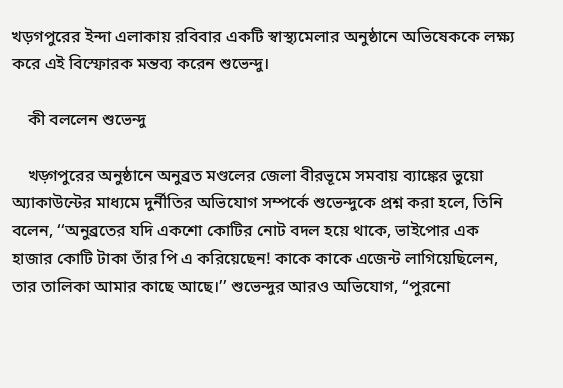খড়গপুরের ইন্দা এলাকায় রবিবার একটি স্বাস্থ্যমেলার অনুষ্ঠানে অভিষেককে লক্ষ্য করে এই বিস্ফোরক মন্তব্য করেন শুভেন্দু।

    কী বললেন শুভেন্দু

    খড়্গপুরের অনুষ্ঠানে অনুব্রত মণ্ডলের জেলা বীরভূমে সমবায় ব্যাঙ্কের ভুয়ো অ্যাকাউন্টের মাধ্যমে দুর্নীতির অভিযোগ সম্পর্কে শুভেন্দুকে প্রশ্ন করা হলে, তিনি বলেন, ‘‘অনুব্রতের যদি একশো কোটির নোট বদল হয়ে থাকে, ভাইপোর এক হাজার কোটি টাকা তাঁর পি এ করিয়েছেন! কাকে কাকে এজেন্ট লাগিয়েছিলেন, তার তালিকা আমার কাছে আছে।’’ শুভেন্দুর আরও অভিযোগ, ‘‘পুরনো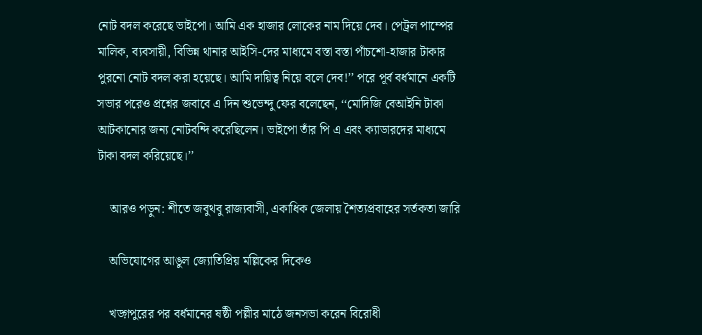নোট বদল করেছে ভাইপো। আমি এক হাজার লোকের নাম দিয়ে দেব। পেট্রল পাম্পের মালিক, ব্যবসায়ী, বিভিন্ন থানার আইসি-দের মাধ্যমে বস্তা বস্তা পাঁচশো-হাজার টাকার পুরনো নোট বদল করা হয়েছে। আমি দায়িত্ব নিয়ে বলে দেব!’’ পরে পূর্ব বর্ধমানে একটি সভার পরেও প্রশ্নের জবাবে এ দিন শুভেন্দু ফের বলেছেন, ‘‘মোদিজি বেআইনি টাকা আটকানোর জন্য নোটবন্দি করেছিলেন। ভাইপো তাঁর পি এ এবং ক্যাডারদের মাধ্যমে টাকা বদল করিয়েছে।’’

    আরও পড়ুন: শীতে জবুথবু রাজ্যবাসী, একাধিক জেলায় শৈত্যপ্রবাহের সর্তকতা জারি

    অভিযোগের আঙুল জ্যোতিপ্রিয় মল্লিকের দিকেও

    খড়্গপুরের পর বর্ধমানের ষষ্ঠী পল্লীর মাঠে জনসভা করেন বিরোধী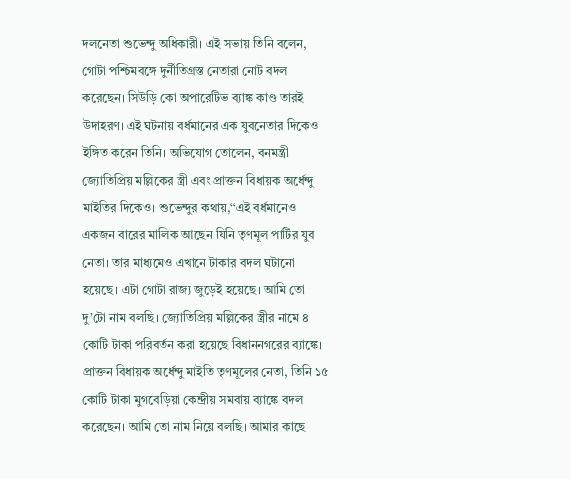দলনেতা শুভেন্দু অধিকারী। এই সভায় তিনি বলেন,  গোটা পশ্চিমবঙ্গে দুর্নীতিগ্রস্ত নেতারা নোট বদল করেছেন। সিউড়ি কো অপারেটিভ ব্যাঙ্ক কাণ্ড তারই উদাহরণ। এই ঘটনায় বর্ধমানের এক যুবনেতার দিকেও ইঙ্গিত করেন তিনি। অভিযোগ তোলেন, বনমন্ত্রী জ্যোতিপ্রিয় মল্লিকের স্ত্রী এবং প্রাক্তন বিধায়ক অর্ধেন্দু মাইতির দিকেও। শুভেন্দুর কথায়,‘‘এই বর্ধমানেও একজন বারের মালিক আছেন যিনি তৃণমূল পার্টির যুব নেতা। তার মাধ্যমেও এখানে টাকার বদল ঘটানো হয়েছে। এটা গোটা রাজ্য জুড়েই হয়েছে। আমি তো দু’টো নাম বলছি। জ্যোতিপ্রিয় মল্লিকের স্ত্রীর নামে ৪ কোটি টাকা পরিবর্তন করা হয়েছে বিধাননগরের ব্যাঙ্কে। প্রাক্তন বিধায়ক অর্ধেন্দু মাইতি তৃণমূলের নেতা, তিনি ১৫ কোটি টাকা মুগবেড়িয়া কেন্দ্রীয় সমবায় ব্যাঙ্কে বদল করেছেন। আমি তো নাম নিয়ে বলছি। আমার কাছে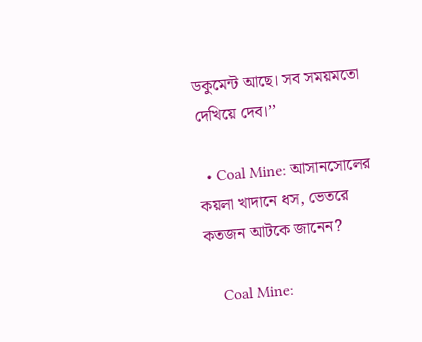ডকুমেন্ট আছে। সব সময়মতো দেখিয়ে দেব।’’

  • Coal Mine: আসানসোলের কয়লা খাদানে ধস, ভেতরে কতজন আটকে জানেন?

    Coal Mine: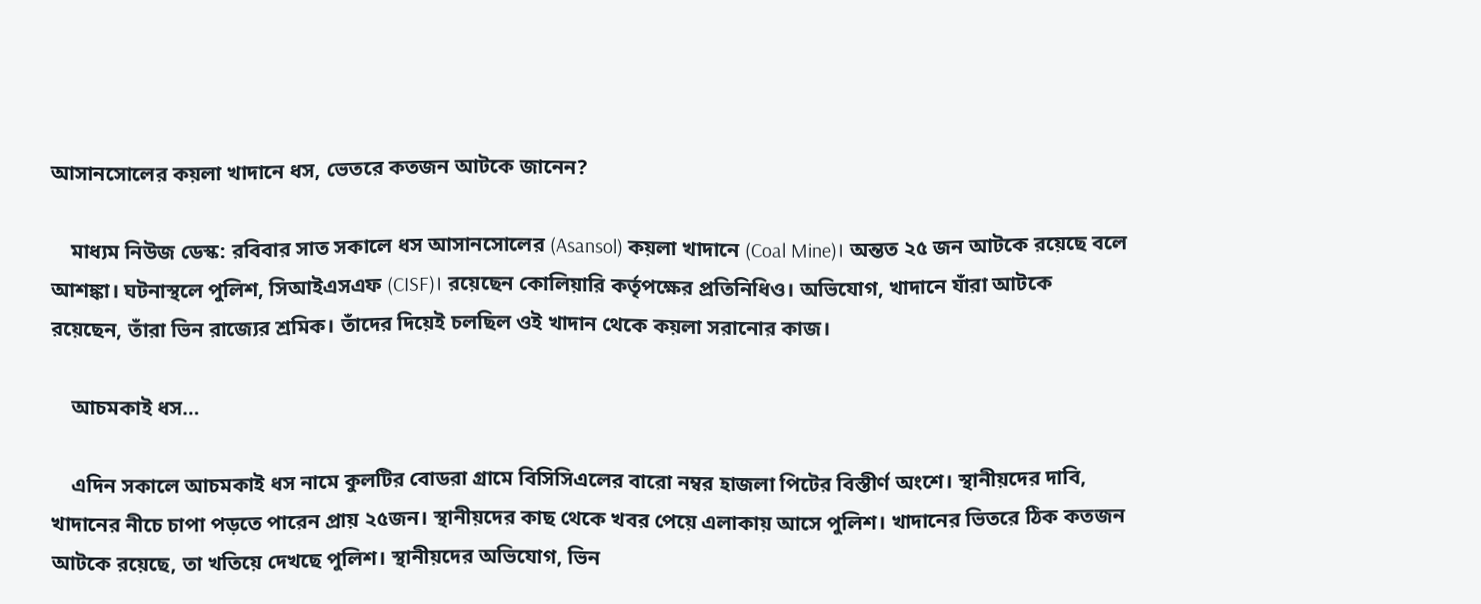আসানসোলের কয়লা খাদানে ধস, ভেতরে কতজন আটকে জানেন?

    মাধ্যম নিউজ ডেস্ক: রবিবার সাত সকালে ধস আসানসোলের (Asansol) কয়লা খাদানে (Coal Mine)। অন্তত ২৫ জন আটকে রয়েছে বলে আশঙ্কা। ঘটনাস্থলে পুলিশ, সিআইএসএফ (CISF)। রয়েছেন কোলিয়ারি কর্তৃপক্ষের প্রতিনিধিও। অভিযোগ, খাদানে যাঁরা আটকে রয়েছেন, তাঁরা ভিন রাজ্যের শ্রমিক। তাঁদের দিয়েই চলছিল ওই খাদান থেকে কয়লা সরানোর কাজ।

    আচমকাই ধস…

    এদিন সকালে আচমকাই ধস নামে কুলটির বোডরা গ্রামে বিসিসিএলের বারো নম্বর হাজলা পিটের বিস্তীর্ণ অংশে। স্থানীয়দের দাবি, খাদানের নীচে চাপা পড়তে পারেন প্রায় ২৫জন। স্থানীয়দের কাছ থেকে খবর পেয়ে এলাকায় আসে পুলিশ। খাদানের ভিতরে ঠিক কতজন আটকে রয়েছে, তা খতিয়ে দেখছে পুলিশ। স্থানীয়দের অভিযোগ, ভিন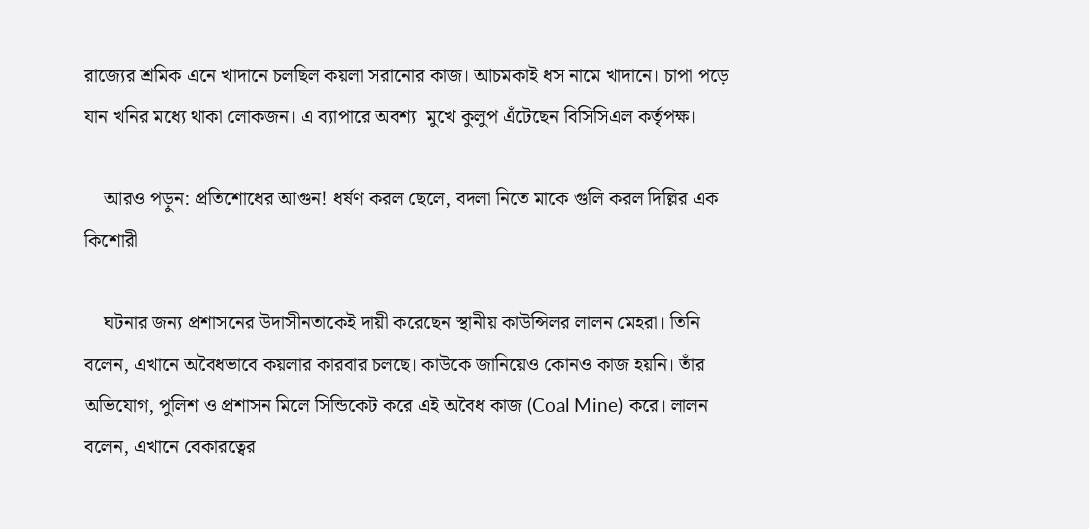রাজ্যের শ্রমিক এনে খাদানে চলছিল কয়লা সরানোর কাজ। আচমকাই ধস নামে খাদানে। চাপা পড়ে যান খনির মধ্যে থাকা লোকজন। এ ব্যাপারে অবশ্য  মুখে কুলুপ এঁটেছেন বিসিসিএল কর্তৃপক্ষ।

    আরও পড়ুন: প্রতিশোধের আগুন! ধর্ষণ করল ছেলে, বদলা নিতে মাকে গুলি করল দিল্লির এক কিশোরী

    ঘটনার জন্য প্রশাসনের উদাসীনতাকেই দায়ী করেছেন স্থানীয় কাউন্সিলর লালন মেহরা। তিনি বলেন, এখানে অবৈধভাবে কয়লার কারবার চলছে। কাউকে জানিয়েও কোনও কাজ হয়নি। তাঁর অভিযোগ, পুলিশ ও প্রশাসন মিলে সিন্ডিকেট করে এই অবৈধ কাজ (Coal Mine) করে। লালন বলেন, এখানে বেকারত্বের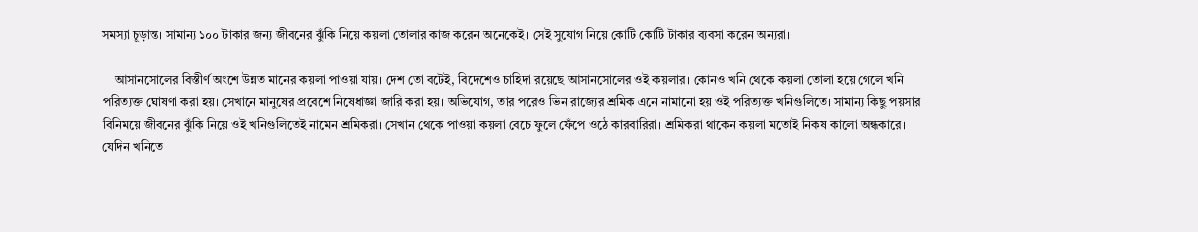সমস্যা চূড়ান্ত। সামান্য ১০০ টাকার জন্য জীবনের ঝুঁকি নিয়ে কয়লা তোলার কাজ করেন অনেকেই। সেই সুযোগ নিয়ে কোটি কোটি টাকার ব্যবসা করেন অন্যরা।

    আসানসোলের বিস্তীর্ণ অংশে উন্নত মানের কয়লা পাওয়া যায়। দেশ তো বটেই, বিদেশেও চাহিদা রয়েছে আসানসোলের ওই কয়লার। কোনও খনি থেকে কয়লা তোলা হয়ে গেলে খনি পরিত্যক্ত ঘোষণা করা হয়। সেখানে মানুষের প্রবেশে নিষেধাজ্ঞা জারি করা হয়। অভিযোগ, তার পরেও ভিন রাজ্যের শ্রমিক এনে নামানো হয় ওই পরিত্যক্ত খনিগুলিতে। সামান্য কিছু পয়সার বিনিময়ে জীবনের ঝুঁকি নিয়ে ওই খনিগুলিতেই নামেন শ্রমিকরা। সেখান থেকে পাওয়া কয়লা বেচে ফুলে ফেঁপে ওঠে কারবারিরা। শ্রমিকরা থাকেন কয়লা মতোই নিকষ কালো অন্ধকারে। যেদিন খনিতে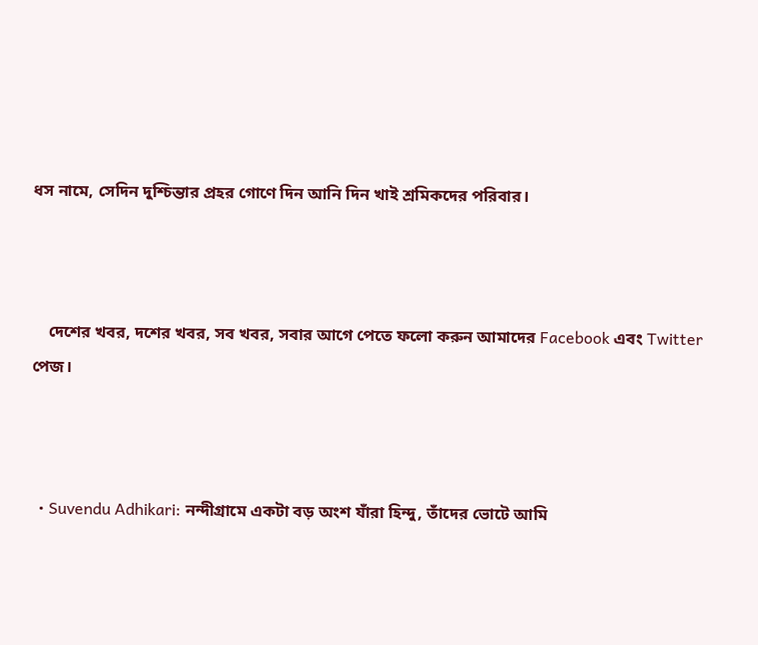ধস নামে, সেদিন দুশ্চিন্তার প্রহর গোণে দিন আনি দিন খাই শ্রমিকদের পরিবার।



    দেশের খবর, দশের খবর, সব খবর, সবার আগে পেতে ফলো করুন আমাদের Facebook এবং Twitter পেজ।



  • Suvendu Adhikari: নন্দীগ্রামে একটা বড় অংশ যাঁরা হিন্দু, তাঁদের ভোটে আমি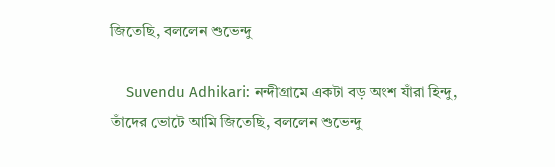জিতেছি, বললেন শুভেন্দু

    Suvendu Adhikari: নন্দীগ্রামে একটা বড় অংশ যাঁরা হিন্দু, তাঁদের ভোটে আমি জিতেছি, বললেন শুভেন্দু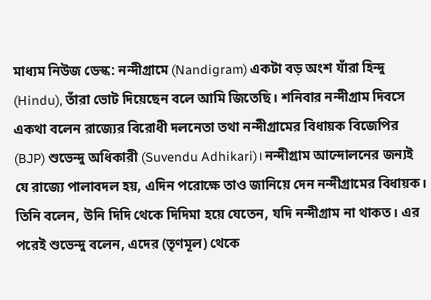মাধ্যম নিউজ ডেস্ক: নন্দীগ্রামে (Nandigram) একটা বড় অংশ যাঁরা হিন্দু (Hindu), তাঁরা ভোট দিয়েছেন বলে আমি জিতেছি। শনিবার নন্দীগ্রাম দিবসে একথা বলেন রাজ্যের বিরোধী দলনেতা তথা নন্দীগ্রামের বিধায়ক বিজেপির (BJP) শুভেন্দু অধিকারী (Suvendu Adhikari)। নন্দীগ্রাম আন্দোলনের জন্যই যে রাজ্যে পালাবদল হয়, এদিন পরোক্ষে তাও জানিয়ে দেন নন্দীগ্রামের বিধায়ক। তিনি বলেন, উনি দিদি থেকে দিদিমা হয়ে যেতেন, যদি নন্দীগ্রাম না থাকত। এর পরেই শুভেন্দু বলেন, এদের (তৃণমূল) থেকে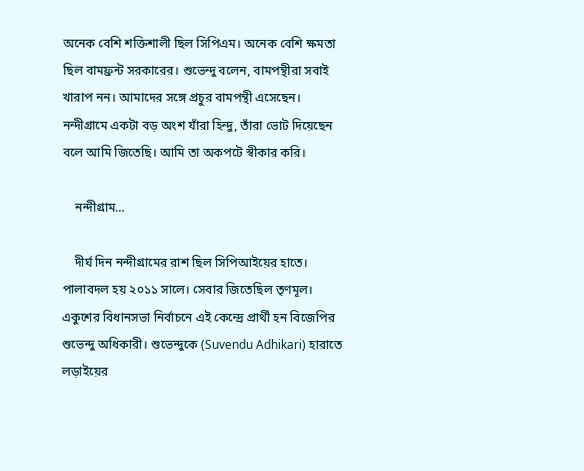অনেক বেশি শক্তিশালী ছিল সিপিএম। অনেক বেশি ক্ষমতা ছিল বামফ্রন্ট সরকারের। শুভেন্দু বলেন, বামপন্থীরা সবাই খারাপ নন। আমাদের সঙ্গে প্রচুর বামপন্থী এসেছেন। নন্দীগ্রামে একটা বড় অংশ যাঁরা হিন্দু, তাঁরা ভোট দিয়েছেন বলে আমি জিতেছি। আমি তা অকপটে স্বীকার করি।

    নন্দীগ্রাম…

    দীর্ঘ দিন নন্দীগ্রামের রাশ ছিল সিপিআইয়ের হাতে। পালাবদল হয় ২০১১ সালে। সেবার জিতেছিল তৃণমূল। একুশের বিধানসভা নির্বাচনে এই কেন্দ্রে প্রার্থী হন বিজেপির শুভেন্দু অধিকারী। শুভেন্দুকে (Suvendu Adhikari) হারাতে লড়াইয়ের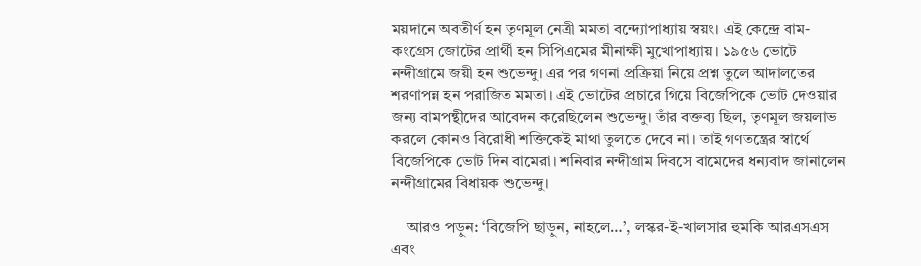ময়দানে অবতীর্ণ হন তৃণমূল নেত্রী মমতা বন্দ্যোপাধ্যায় স্বয়ং। এই কেন্দ্রে বাম-কংগ্রেস জোটের প্রার্থী হন সিপিএমের মীনাক্ষী মুখোপাধ্যায়। ১৯৫৬ ভোটে নন্দীগ্রামে জয়ী হন শুভেন্দু। এর পর গণনা প্রক্রিয়া নিয়ে প্রশ্ন তুলে আদালতের শরণাপন্ন হন পরাজিত মমতা। এই ভোটের প্রচারে গিয়ে বিজেপিকে ভোট দেওয়ার জন্য বামপন্থীদের আবেদন করেছিলেন শুভেন্দু। তাঁর বক্তব্য ছিল, তৃণমূল জয়লাভ করলে কোনও বিরোধী শক্তিকেই মাথা তুলতে দেবে না। তাই গণতন্ত্রের স্বার্থে বিজেপিকে ভোট দিন বামেরা। শনিবার নন্দীগ্রাম দিবসে বামেদের ধন্যবাদ জানালেন নন্দীগ্রামের বিধায়ক শুভেন্দু।

    আরও পড়ুন: ‘বিজেপি ছাড়ুন, নাহলে…’, লস্কর-ই-খালসার হুমকি আরএসএস এবং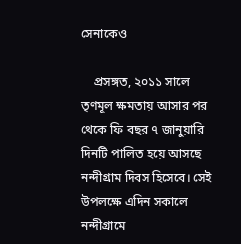সেনাকেও

    প্রসঙ্গত, ২০১১ সালে তৃণমূল ক্ষমতায় আসার পর থেকে ফি বছর ৭ জানুয়ারি দিনটি পালিত হয়ে আসছে নন্দীগ্রাম দিবস হিসেবে। সেই উপলক্ষে এদিন সকালে নন্দীগ্রামে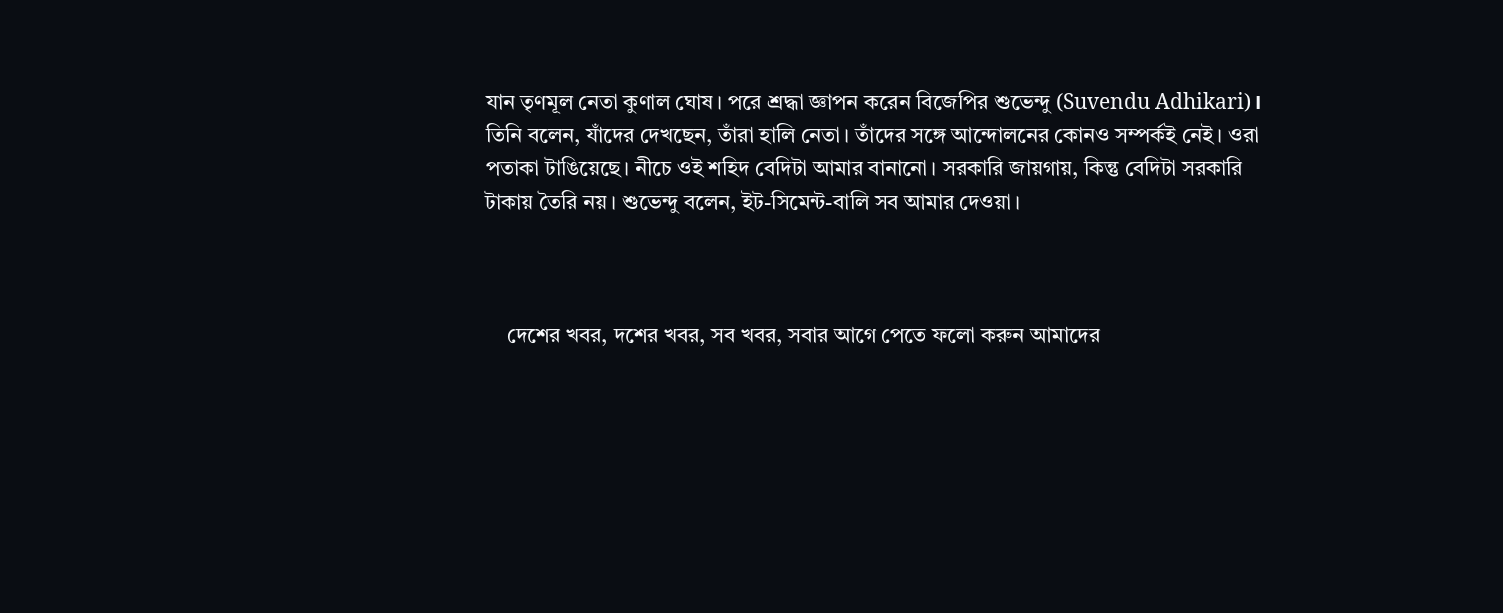যান তৃণমূল নেতা কুণাল ঘোষ। পরে শ্রদ্ধা জ্ঞাপন করেন বিজেপির শুভেন্দু (Suvendu Adhikari)। তিনি বলেন, যাঁদের দেখছেন, তাঁরা হালি নেতা। তাঁদের সঙ্গে আন্দোলনের কোনও সম্পর্কই নেই। ওরা পতাকা টাঙিয়েছে। নীচে ওই শহিদ বেদিটা আমার বানানো। সরকারি জায়গায়, কিন্তু বেদিটা সরকারি টাকায় তৈরি নয়। শুভেন্দু বলেন, ইট-সিমেন্ট-বালি সব আমার দেওয়া।



    দেশের খবর, দশের খবর, সব খবর, সবার আগে পেতে ফলো করুন আমাদের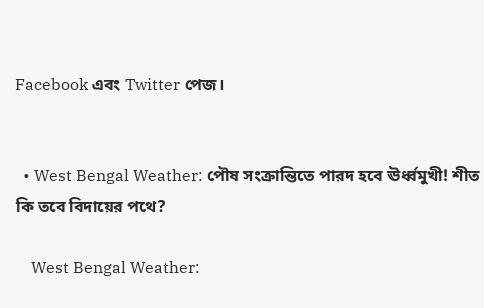Facebook এবং Twitter পেজ।


  • West Bengal Weather: পৌষ সংক্রান্তিতে পারদ হবে ঊর্ধ্বমুখী! শীত কি তবে বিদায়ের পথে?

    West Bengal Weather: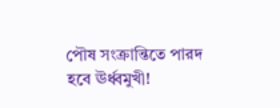পৌষ সংক্রান্তিতে পারদ হবে ঊর্ধ্বমুখী!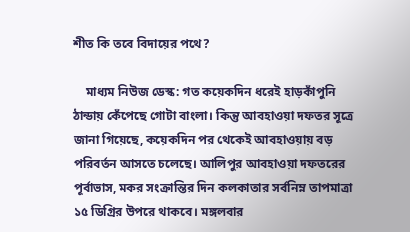শীত কি তবে বিদায়ের পথে?

    মাধ্যম নিউজ ডেস্ক: গত কয়েকদিন ধরেই হাড়কাঁপুনি ঠান্ডায় কেঁপেছে গোটা বাংলা। কিন্তু আবহাওয়া দফতর সূত্রে জানা গিয়েছে, কয়েকদিন পর থেকেই আবহাওয়ায় বড় পরিবর্তন আসতে চলেছে। আলিপুর আবহাওয়া দফতরের পূর্বাভাস, মকর সংক্রান্তির দিন কলকাতার সর্বনিম্ন তাপমাত্রা ১৫ ডিগ্রির উপরে থাকবে। মঙ্গলবার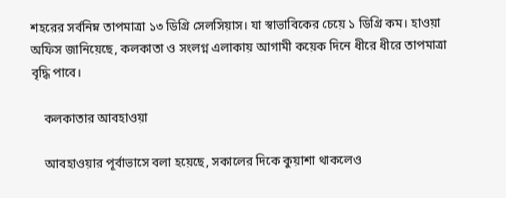শহরের সর্বনিম্ন তাপমাত্রা ১৩ ডিগ্রি সেলসিয়াস। যা স্বাভাবিকের চেয়ে ১ ডিগ্রি কম। হাওয়া অফিস জানিয়েছে, কলকাতা ও সংলগ্ন এলাকায় আগামী কয়েক দিনে ধীরে ধীরে তাপমাত্রা বৃদ্ধি পাবে।

    কলকাতার আবহাওয়া

    আবহাওয়ার পূর্বাভাসে বলা হয়েছে, সকালের দিকে কুয়াশা থাকলেও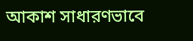আকাশ সাধারণভাবে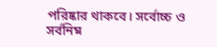পরিষ্কার থাকবে। সর্বোচ্চ ও সর্বনিম্ন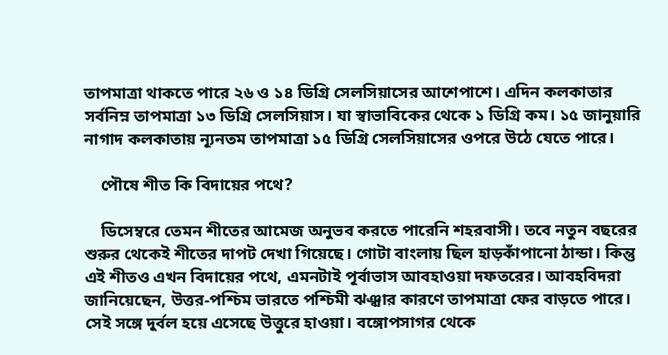তাপমাত্রা থাকতে পারে ২৬ ও ১৪ ডিগ্রি সেলসিয়াসের আশেপাশে। এদিন কলকাতার সর্বনিম্ন তাপমাত্রা ১৩ ডিগ্রি সেলসিয়াস। যা স্বাভাবিকের থেকে ১ ডিগ্রি কম। ১৫ জানুয়ারি নাগাদ কলকাতায় ন্যূনতম তাপমাত্রা ১৫ ডিগ্রি সেলসিয়াসের ওপরে উঠে যেতে পারে।

    পৌষে শীত কি বিদায়ের পথে?

    ডিসেম্বরে তেমন শীতের আমেজ অনুভব করতে পারেনি শহরবাসী। তবে নতুন বছরের শুরুর থেকেই শীতের দাপট দেখা গিয়েছে। গোটা বাংলায় ছিল হাড়কাঁপানো ঠান্ডা। কিন্তু এই শীতও এখন বিদায়ের পথে, এমনটাই পূর্বাভাস আবহাওয়া দফতরের। আবহবিদরা জানিয়েছেন, উত্তর-পশ্চিম ভারতে পশ্চিমী ঝঞ্ঝার কারণে তাপমাত্রা ফের বাড়তে পারে। সেই সঙ্গে দুর্বল হয়ে এসেছে উত্তুরে হাওয়া। বঙ্গোপসাগর থেকে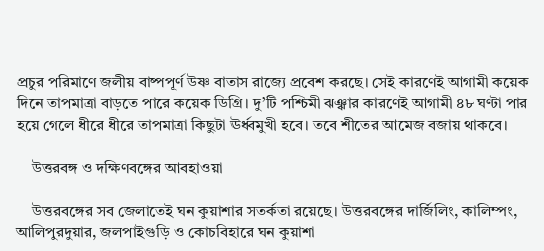প্রচুর পরিমাণে জলীয় বাষ্পপূর্ণ উষ্ণ বাতাস রাজ্যে প্রবেশ করছে। সেই কারণেই আগামী কয়েক দিনে তাপমাত্রা বাড়তে পারে কয়েক ডিগ্রি। দু’টি পশ্চিমী ঝঞ্ঝার কারণেই আগামী ৪৮ ঘণ্টা পার হয়ে গেলে ধীরে ধীরে তাপমাত্রা কিছুটা ঊর্ধ্বমুখী হবে। তবে শীতের আমেজ বজায় থাকবে।

    উত্তরবঙ্গ ও দক্ষিণবঙ্গের আবহাওয়া

    উত্তরবঙ্গের সব জেলাতেই ঘন কুয়াশার সতর্কতা রয়েছে। উত্তরবঙ্গের দার্জিলিং, কালিম্পং, আলিপুরদুয়ার, জলপাইগুড়ি ও কোচবিহারে ঘন কুয়াশা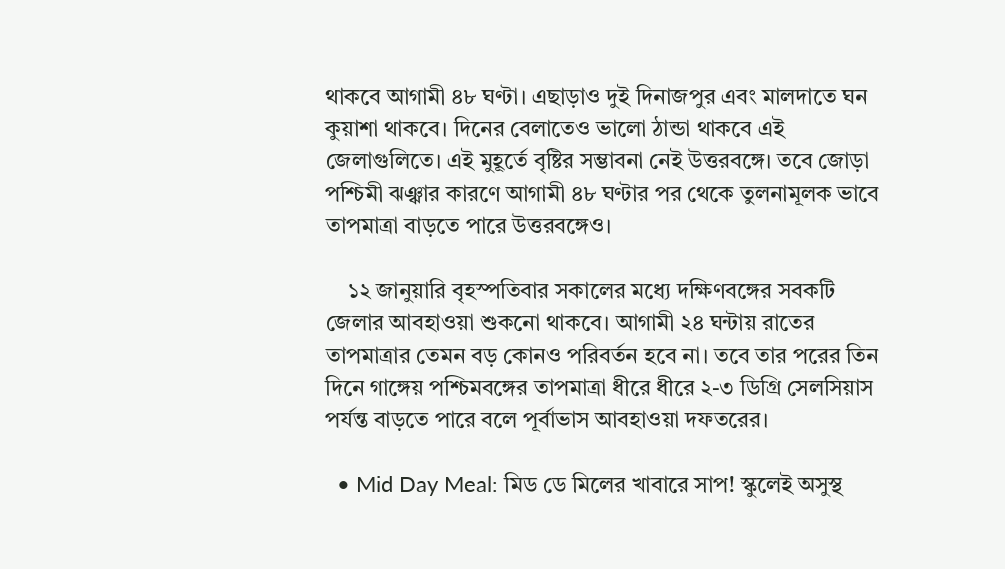থাকবে আগামী ৪৮ ঘণ্টা। এছাড়াও দুই দিনাজপুর এবং মালদাতে ঘন কুয়াশা থাকবে। দিনের বেলাতেও ভালো ঠান্ডা থাকবে এই জেলাগুলিতে। এই মুহূর্তে বৃষ্টির সম্ভাবনা নেই উত্তরবঙ্গে। তবে জোড়া পশ্চিমী ঝঞ্ঝার কারণে আগামী ৪৮ ঘণ্টার পর থেকে তুলনামূলক ভাবে তাপমাত্রা বাড়তে পারে উত্তরবঙ্গেও।

    ১২ জানুয়ারি বৃহস্পতিবার সকালের মধ্যে দক্ষিণবঙ্গের সবকটি জেলার আবহাওয়া শুকনো থাকবে। আগামী ২৪ ঘন্টায় রাতের তাপমাত্রার তেমন বড় কোনও পরিবর্তন হবে না। তবে তার পরের তিন দিনে গাঙ্গেয় পশ্চিমবঙ্গের তাপমাত্রা ধীরে ধীরে ২-৩ ডিগ্রি সেলসিয়াস পর্যন্ত বাড়তে পারে বলে পূর্বাভাস আবহাওয়া দফতরের।

  • Mid Day Meal: মিড ডে মিলের খাবারে সাপ! স্কুলেই অসুস্থ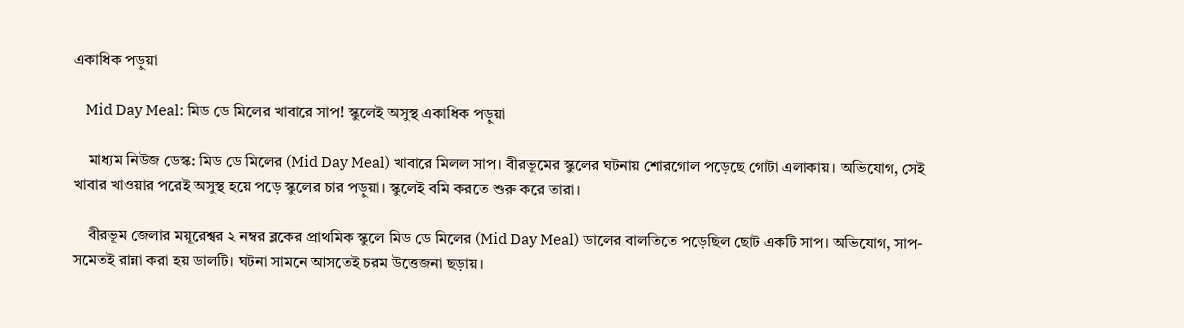একাধিক পড়ুয়া

    Mid Day Meal: মিড ডে মিলের খাবারে সাপ! স্কুলেই অসুস্থ একাধিক পড়ুয়া

    মাধ্যম নিউজ ডেস্ক: মিড ডে মিলের (Mid Day Meal) খাবারে মিলল সাপ। বীরভূমের স্কুলের ঘটনায় শোরগোল পড়েছে গোটা এলাকায়। অভিযোগ, সেই খাবার খাওয়ার পরেই অসুস্থ হয়ে পড়ে স্কুলের চার পড়ুয়া। স্কুলেই বমি করতে শুরু করে তারা।

    বীরভূম জেলার ময়ূরেশ্বর ২ নম্বর ব্লকের প্রাথমিক স্কুলে মিড ডে মিলের (Mid Day Meal) ডালের বালতিতে পড়েছিল ছোট একটি সাপ। অভিযোগ, সাপ-সমেতই রান্না করা হয় ডালটি। ঘটনা সামনে আসতেই চরম উত্তেজনা ছড়ায়।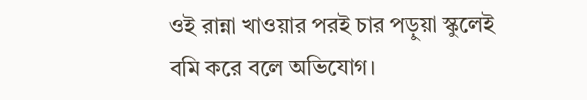ওই রান্না খাওয়ার পরই চার পড়ুয়া স্কুলেই বমি করে বলে অভিযোগ।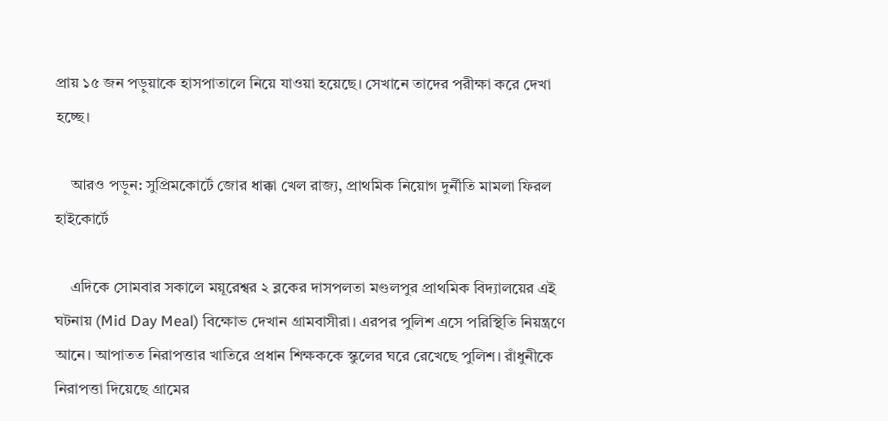প্রায় ১৫ জন পড়ুয়াকে হাসপাতালে নিয়ে যাওয়া হয়েছে। সেখানে তাদের পরীক্ষা করে দেখা হচ্ছে।

    আরও পড়ুন: সুপ্রিমকোর্টে জোর ধাক্কা খেল রাজ্য, প্রাথমিক নিয়োগ দুর্নীতি মামলা ফিরল হাইকোর্টে

    এদিকে সোমবার সকালে ময়ূরেশ্বর ২ ব্লকের দাসপলতা মণ্ডলপুর প্রাথমিক বিদ্যালয়ের এই ঘটনায় (Mid Day Meal) বিক্ষোভ দেখান গ্রামবাসীরা। এরপর পুলিশ এসে পরিস্থিতি নিয়ন্ত্রণে আনে। আপাতত নিরাপত্তার খাতিরে প্রধান শিক্ষককে স্কুলের ঘরে রেখেছে পুলিশ। রাঁধুনীকে নিরাপত্তা দিয়েছে গ্রামের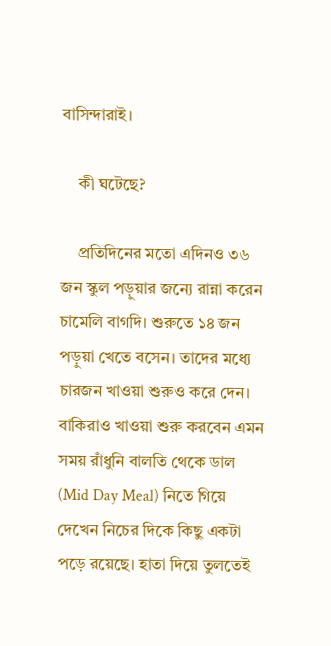বাসিন্দারাই।

    কী ঘটেছে?

    প্রতিদিনের মতো এদিনও ৩৬ জন স্কুল পড়ুয়ার জন্যে রান্না করেন চামেলি বাগদি। শুরুতে ১৪ জন পড়ুয়া খেতে বসেন। তাদের মধ্যে চারজন খাওয়া শুরুও করে দেন। বাকিরাও খাওয়া শুরু করবেন এমন সময় রাঁধুনি বালতি থেকে ডাল (Mid Day Meal) নিতে গিয়ে দেখেন নিচের দিকে কিছু একটা পড়ে রয়েছে। হাতা দিয়ে তুলতেই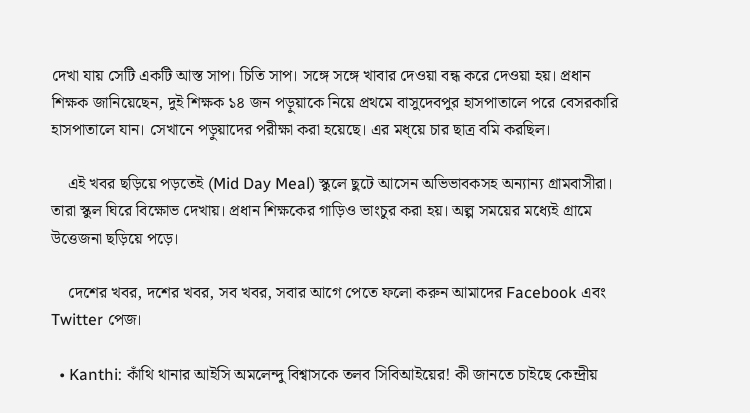দেখা যায় সেটি একটি আস্ত সাপ। চিতি সাপ। সঙ্গে সঙ্গে খাবার দেওয়া বন্ধ করে দেওয়া হয়। প্রধান শিক্ষক জানিয়েছেন, দুই শিক্ষক ১৪ জন পড়ুয়াকে নিয়ে প্রথমে বাসুদেবপুর হাসপাতালে পরে বেসরকারি হাসপাতালে যান। সেখানে পড়ুয়াদের পরীক্ষা করা হয়েছে। এর মধ্য়ে চার ছাত্র বমি করছিল।

    এই খবর ছড়িয়ে পড়তেই (Mid Day Meal) স্কুলে ছুটে আসেন অভিভাবকসহ অন্যান্য গ্রামবাসীরা। তারা স্কুল ঘিরে বিক্ষোভ দেখায়। প্রধান শিক্ষকের গাড়িও ভাংচুর করা হয়। অল্প সময়ের মধ্যেই গ্রামে উত্তেজনা ছড়িয়ে পড়ে।

    দেশের খবর, দশের খবর, সব খবর, সবার আগে পেতে ফলো করুন আমাদের Facebook এবং Twitter পেজ।

  • Kanthi: কাঁথি থানার আইসি অমলেন্দু বিশ্বাসকে তলব সিবিআইয়ের! কী জানতে চাইছে কেন্দ্রীয়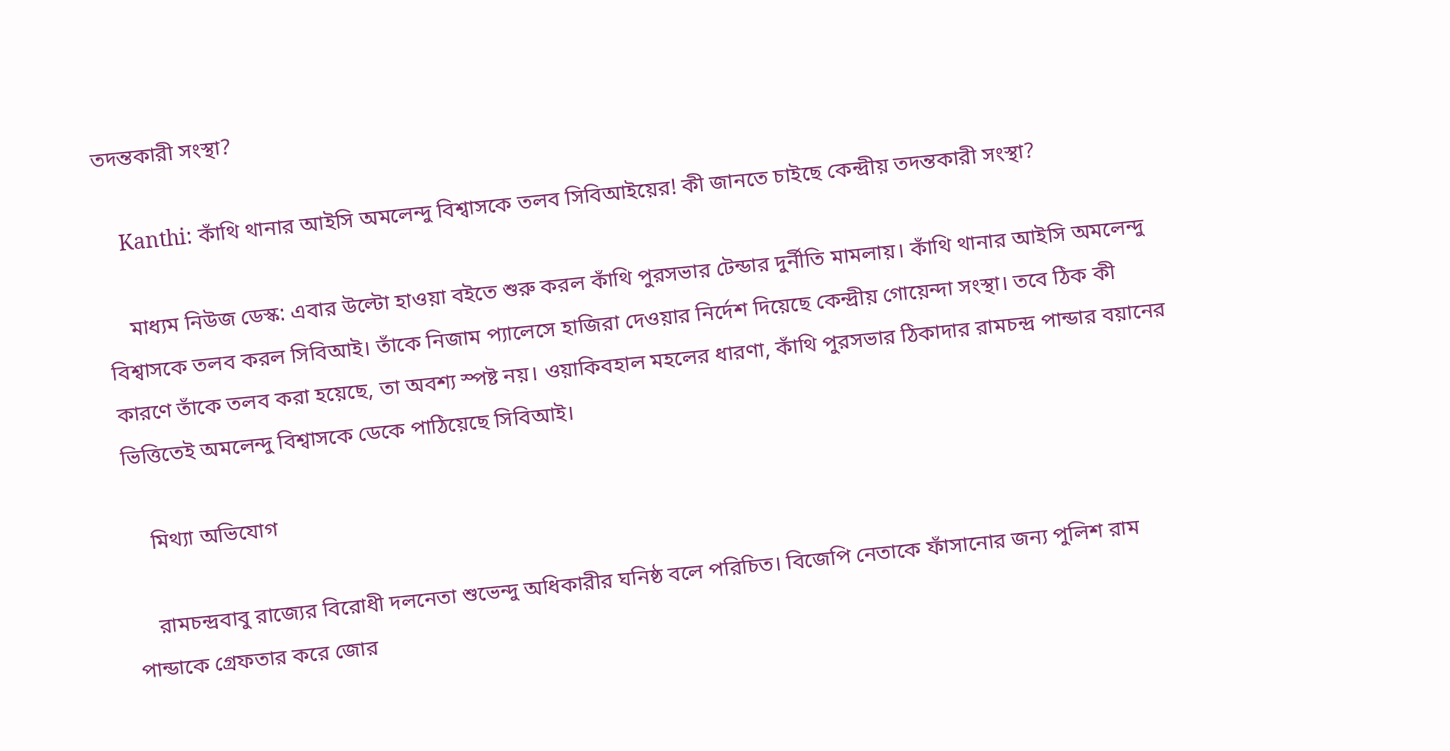তদন্তকারী সংস্থা?

    Kanthi: কাঁথি থানার আইসি অমলেন্দু বিশ্বাসকে তলব সিবিআইয়ের! কী জানতে চাইছে কেন্দ্রীয় তদন্তকারী সংস্থা?

    মাধ্যম নিউজ ডেস্ক: এবার উল্টো হাওয়া বইতে শুরু করল কাঁথি পুরসভার টেন্ডার দুর্নীতি মামলায়। কাঁথি থানার আইসি অমলেন্দু বিশ্বাসকে তলব করল সিবিআই। তাঁকে নিজাম প্যালেসে হাজিরা দেওয়ার নির্দেশ দিয়েছে কেন্দ্রীয় গোয়েন্দা সংস্থা। তবে ঠিক কী কারণে তাঁকে তলব করা হয়েছে, তা অবশ্য স্পষ্ট নয়। ওয়াকিবহাল মহলের ধারণা, কাঁথি পুরসভার ঠিকাদার রামচন্দ্র পান্ডার বয়ানের ভিত্তিতেই অমলেন্দু বিশ্বাসকে ডেকে পাঠিয়েছে সিবিআই।

    মিথ্যা অভিযোগ

    রামচন্দ্রবাবু রাজ্যের বিরোধী দলনেতা শুভেন্দু অধিকারীর ঘনিষ্ঠ বলে পরিচিত। বিজেপি নেতাকে ফাঁসানোর জন্য পুলিশ রাম পান্ডাকে গ্রেফতার করে জোর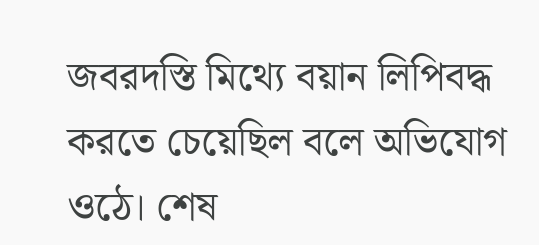জবরদস্তি মিথ্যে বয়ান লিপিবদ্ধ করতে চেয়েছিল বলে অভিযোগ ওঠে। শেষ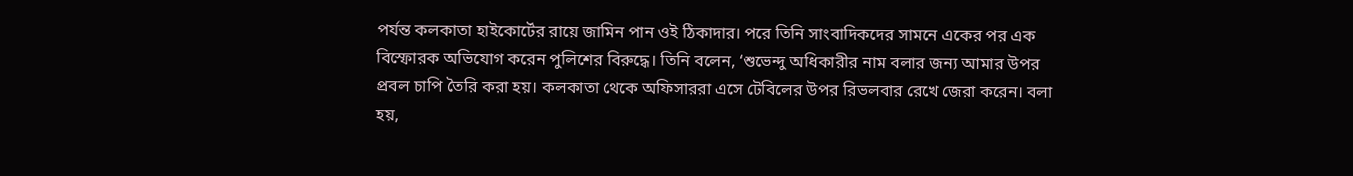পর্যন্ত কলকাতা হাইকোর্টের রায়ে জামিন পান ওই ঠিকাদার। পরে তিনি সাংবাদিকদের সামনে একের পর এক বিস্ফোরক অভিযোগ করেন পুলিশের বিরুদ্ধে। তিনি বলেন, ‘শুভেন্দু অধিকারীর নাম বলার জন্য আমার উপর প্রবল চাপি তৈরি করা হয়। কলকাতা থেকে অফিসাররা এসে টেবিলের উপর রিভলবার রেখে জেরা করেন। বলা হয়,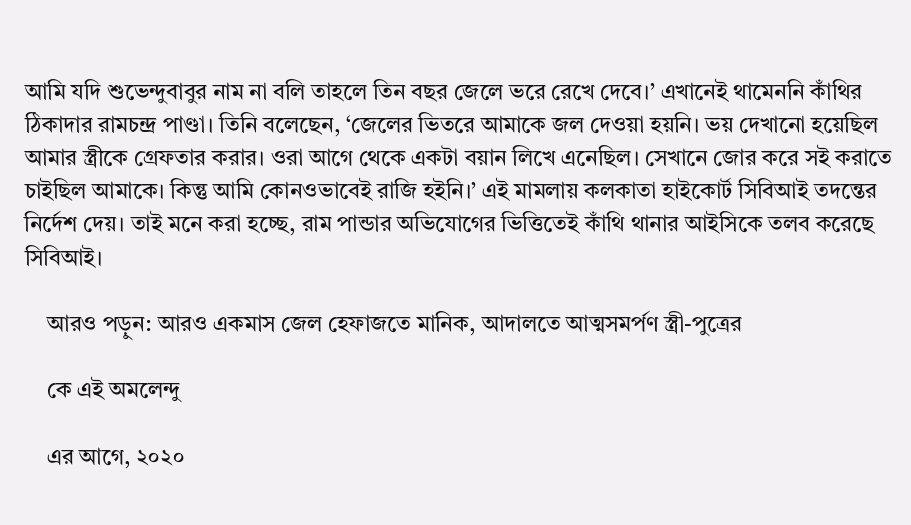আমি যদি শুভেন্দুবাবুর নাম না বলি তাহলে তিন বছর জেলে ভরে রেখে দেবে।’ এখানেই থামেননি কাঁথির ঠিকাদার রামচন্দ্র পাণ্ডা। তিনি বলেছেন, ‘জেলের ভিতরে আমাকে জল দেওয়া হয়নি। ভয় দেখানো হয়েছিল আমার স্ত্রীকে গ্রেফতার করার। ওরা আগে থেকে একটা বয়ান লিখে এনেছিল। সেখানে জোর করে সই করাতে চাইছিল আমাকে। কিন্তু আমি কোনওভাবেই রাজি হইনি।’ এই মামলায় কলকাতা হাইকোর্ট সিবিআই তদন্তের নির্দেশ দেয়। তাই মনে করা হচ্ছে, রাম পান্ডার অভিযোগের ভিত্তিতেই কাঁথি থানার আইসিকে তলব করেছে সিবিআই।

    আরও পড়ুন: আরও একমাস জেল হেফাজতে মানিক, আদালতে আত্মসমর্পণ স্ত্রী-পুত্রের

    কে এই অমলেন্দু

    এর আগে, ২০২০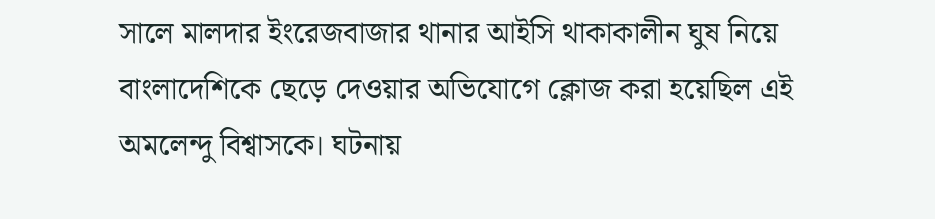সালে মালদার ইংরেজবাজার থানার আইসি থাকাকালীন ঘুষ নিয়ে বাংলাদেশিকে ছেড়ে দেওয়ার অভিযোগে ক্লোজ করা হয়েছিল এই অমলেন্দু বিশ্বাসকে। ঘটনায়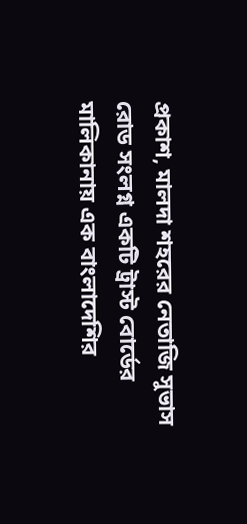প্রকাশ, মালদা শহরের নেতাজি সুভাস রোড সংলগ্ন একটি ট্রাস্ট বোর্ডের মালিকানায় এক বাংলাদেশির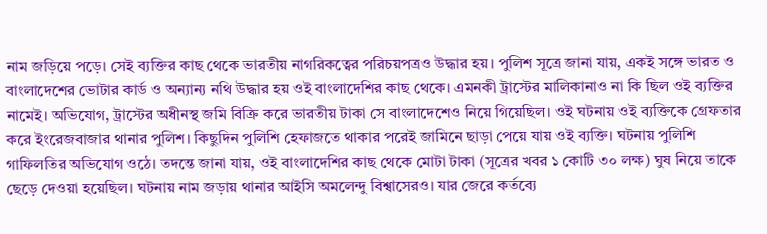নাম জড়িয়ে পড়ে। সেই ব্যক্তির কাছ থেকে ভারতীয় নাগরিকত্বের পরিচয়পত্রও উদ্ধার হয়। পুলিশ সূত্রে জানা যায়, একই সঙ্গে ভারত ও বাংলাদেশের ভোটার কার্ড ও অন্যান্য নথি উদ্ধার হয় ওই বাংলাদেশির কাছ থেকে। এমনকী ট্রাস্টের মালিকানাও না কি ছিল ওই ব্যক্তির নামেই। অভিযোগ, ট্রাস্টের অধীনস্থ জমি বিক্রি করে ভারতীয় টাকা সে বাংলাদেশেও নিয়ে গিয়েছিল। ওই ঘটনায় ওই ব্যক্তিকে গ্রেফতার করে ইংরেজবাজার থানার পুলিশ। কিছুদিন পুলিশি হেফাজতে থাকার পরেই জামিনে ছাড়া পেয়ে যায় ওই ব্যক্তি। ঘটনায় পুলিশি গাফিলতির অভিযোগ ওঠে। তদন্তে জানা যায়, ওই বাংলাদেশির কাছ থেকে মোটা টাকা (সূত্রের খবর ১ কোটি ৩০ লক্ষ) ঘুষ নিয়ে তাকে ছেড়ে দেওয়া হয়েছিল। ঘটনায় নাম জড়ায় থানার আইসি অমলেন্দু বিশ্বাসেরও। যার জেরে কর্তব্যে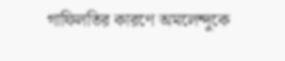গাফিলতির কারণে অমলেন্দুকে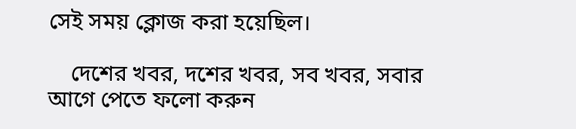সেই সময় ক্লোজ করা হয়েছিল।

    দেশের খবর, দশের খবর, সব খবর, সবার আগে পেতে ফলো করুন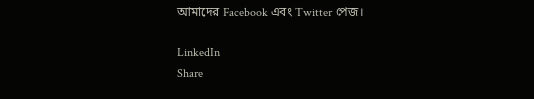আমাদের Facebook এবং Twitter পেজ।

LinkedIn
Share